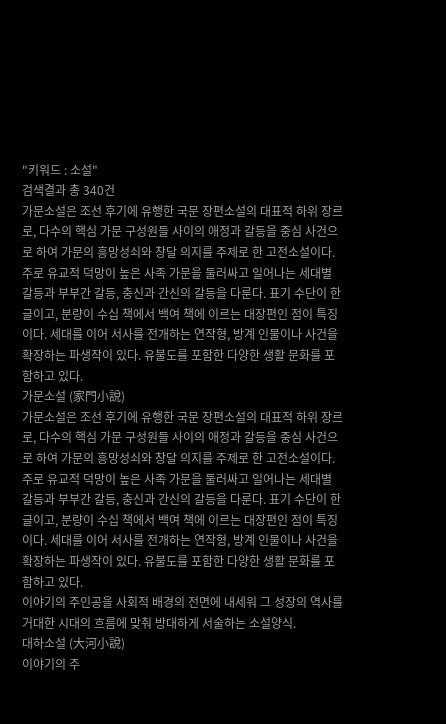"키워드 : 소설"
검색결과 총 340건
가문소설은 조선 후기에 유행한 국문 장편소설의 대표적 하위 장르로, 다수의 핵심 가문 구성원들 사이의 애정과 갈등을 중심 사건으로 하여 가문의 흥망성쇠와 창달 의지를 주제로 한 고전소설이다. 주로 유교적 덕망이 높은 사족 가문을 둘러싸고 일어나는 세대별 갈등과 부부간 갈등, 충신과 간신의 갈등을 다룬다. 표기 수단이 한글이고, 분량이 수십 책에서 백여 책에 이르는 대장편인 점이 특징이다. 세대를 이어 서사를 전개하는 연작형, 방계 인물이나 사건을 확장하는 파생작이 있다. 유불도를 포함한 다양한 생활 문화를 포함하고 있다.
가문소설 (家門小說)
가문소설은 조선 후기에 유행한 국문 장편소설의 대표적 하위 장르로, 다수의 핵심 가문 구성원들 사이의 애정과 갈등을 중심 사건으로 하여 가문의 흥망성쇠와 창달 의지를 주제로 한 고전소설이다. 주로 유교적 덕망이 높은 사족 가문을 둘러싸고 일어나는 세대별 갈등과 부부간 갈등, 충신과 간신의 갈등을 다룬다. 표기 수단이 한글이고, 분량이 수십 책에서 백여 책에 이르는 대장편인 점이 특징이다. 세대를 이어 서사를 전개하는 연작형, 방계 인물이나 사건을 확장하는 파생작이 있다. 유불도를 포함한 다양한 생활 문화를 포함하고 있다.
이야기의 주인공을 사회적 배경의 전면에 내세워 그 성장의 역사를 거대한 시대의 흐름에 맞춰 방대하게 서술하는 소설양식.
대하소설 (大河小說)
이야기의 주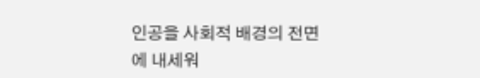인공을 사회적 배경의 전면에 내세워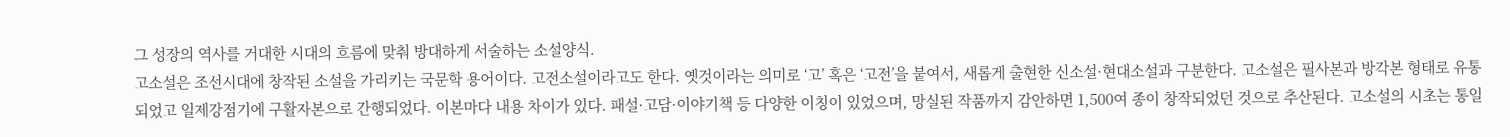그 성장의 역사를 거대한 시대의 흐름에 맞춰 방대하게 서술하는 소설양식.
고소설은 조선시대에 창작된 소설을 가리키는 국문학 용어이다. 고전소설이라고도 한다. 옛것이라는 의미로 ‘고’ 혹은 ‘고전’을 붙여서, 새롭게 출현한 신소설·현대소설과 구분한다. 고소설은 필사본과 방각본 형태로 유통되었고 일제강점기에 구활자본으로 간행되었다. 이본마다 내용 차이가 있다. 패설·고담·이야기책 등 다양한 이칭이 있었으며, 망실된 작품까지 감안하면 1,500여 종이 창작되었던 것으로 추산된다. 고소설의 시초는 통일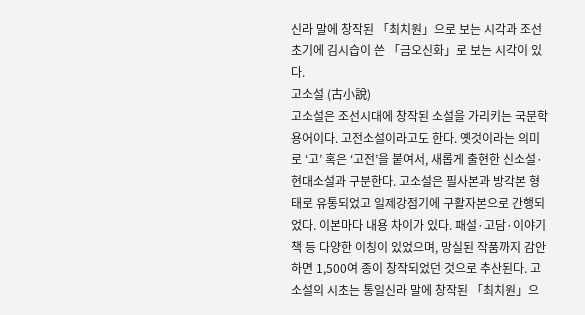신라 말에 창작된 「최치원」으로 보는 시각과 조선 초기에 김시습이 쓴 「금오신화」로 보는 시각이 있다.
고소설 (古小說)
고소설은 조선시대에 창작된 소설을 가리키는 국문학 용어이다. 고전소설이라고도 한다. 옛것이라는 의미로 ‘고’ 혹은 ‘고전’을 붙여서, 새롭게 출현한 신소설·현대소설과 구분한다. 고소설은 필사본과 방각본 형태로 유통되었고 일제강점기에 구활자본으로 간행되었다. 이본마다 내용 차이가 있다. 패설·고담·이야기책 등 다양한 이칭이 있었으며, 망실된 작품까지 감안하면 1,500여 종이 창작되었던 것으로 추산된다. 고소설의 시초는 통일신라 말에 창작된 「최치원」으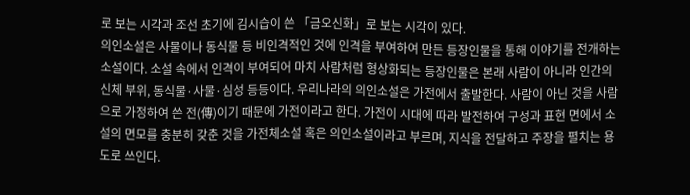로 보는 시각과 조선 초기에 김시습이 쓴 「금오신화」로 보는 시각이 있다.
의인소설은 사물이나 동식물 등 비인격적인 것에 인격을 부여하여 만든 등장인물을 통해 이야기를 전개하는 소설이다. 소설 속에서 인격이 부여되어 마치 사람처럼 형상화되는 등장인물은 본래 사람이 아니라 인간의 신체 부위, 동식물·사물·심성 등등이다. 우리나라의 의인소설은 가전에서 출발한다. 사람이 아닌 것을 사람으로 가정하여 쓴 전(傳)이기 때문에 가전이라고 한다. 가전이 시대에 따라 발전하여 구성과 표현 면에서 소설의 면모를 충분히 갖춘 것을 가전체소설 혹은 의인소설이라고 부르며, 지식을 전달하고 주장을 펼치는 용도로 쓰인다.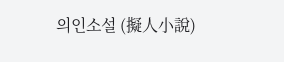의인소설 (擬人小說)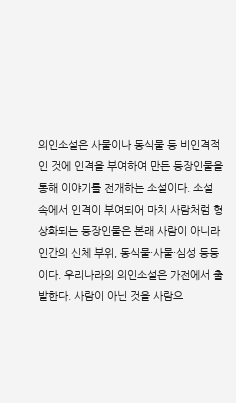의인소설은 사물이나 동식물 등 비인격적인 것에 인격을 부여하여 만든 등장인물을 통해 이야기를 전개하는 소설이다. 소설 속에서 인격이 부여되어 마치 사람처럼 형상화되는 등장인물은 본래 사람이 아니라 인간의 신체 부위, 동식물·사물·심성 등등이다. 우리나라의 의인소설은 가전에서 출발한다. 사람이 아닌 것을 사람으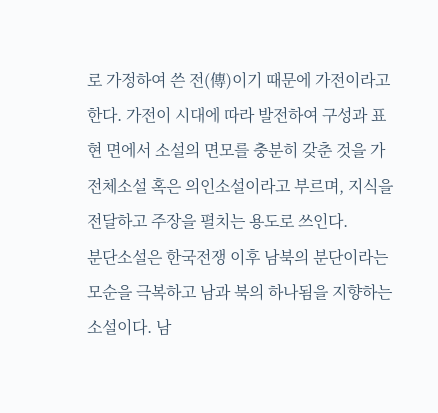로 가정하여 쓴 전(傳)이기 때문에 가전이라고 한다. 가전이 시대에 따라 발전하여 구성과 표현 면에서 소설의 면모를 충분히 갖춘 것을 가전체소설 혹은 의인소설이라고 부르며, 지식을 전달하고 주장을 펼치는 용도로 쓰인다.
분단소설은 한국전쟁 이후 남북의 분단이라는 모순을 극복하고 남과 북의 하나됨을 지향하는 소설이다. 남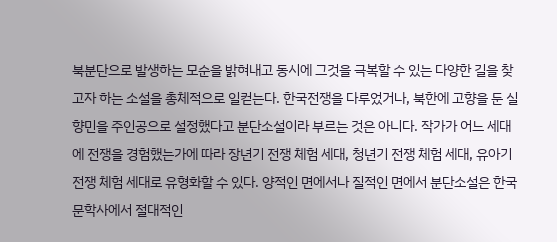북분단으로 발생하는 모순을 밝혀내고 동시에 그것을 극복할 수 있는 다양한 길을 찾고자 하는 소설을 총체적으로 일컫는다. 한국전쟁을 다루었거나, 북한에 고향을 둔 실향민을 주인공으로 설정했다고 분단소설이라 부르는 것은 아니다. 작가가 어느 세대에 전쟁을 경험했는가에 따라 장년기 전쟁 체험 세대, 청년기 전쟁 체험 세대, 유아기 전쟁 체험 세대로 유형화할 수 있다. 양적인 면에서나 질적인 면에서 분단소설은 한국문학사에서 절대적인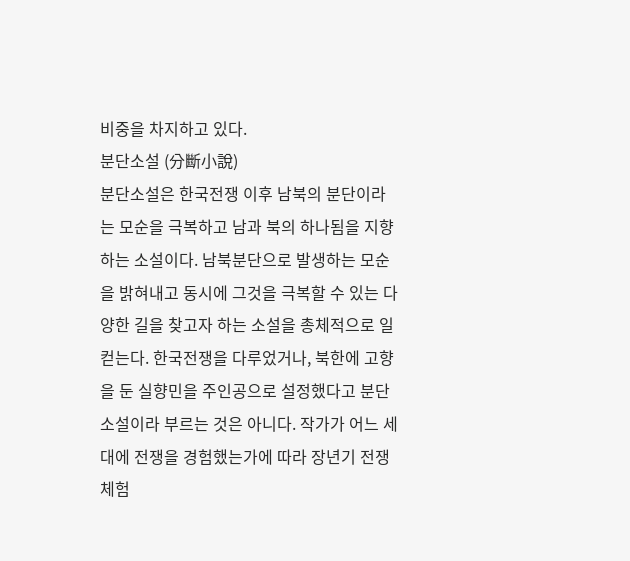비중을 차지하고 있다.
분단소설 (分斷小說)
분단소설은 한국전쟁 이후 남북의 분단이라는 모순을 극복하고 남과 북의 하나됨을 지향하는 소설이다. 남북분단으로 발생하는 모순을 밝혀내고 동시에 그것을 극복할 수 있는 다양한 길을 찾고자 하는 소설을 총체적으로 일컫는다. 한국전쟁을 다루었거나, 북한에 고향을 둔 실향민을 주인공으로 설정했다고 분단소설이라 부르는 것은 아니다. 작가가 어느 세대에 전쟁을 경험했는가에 따라 장년기 전쟁 체험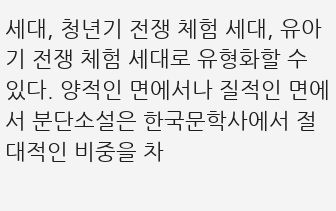세대, 청년기 전쟁 체험 세대, 유아기 전쟁 체험 세대로 유형화할 수 있다. 양적인 면에서나 질적인 면에서 분단소설은 한국문학사에서 절대적인 비중을 차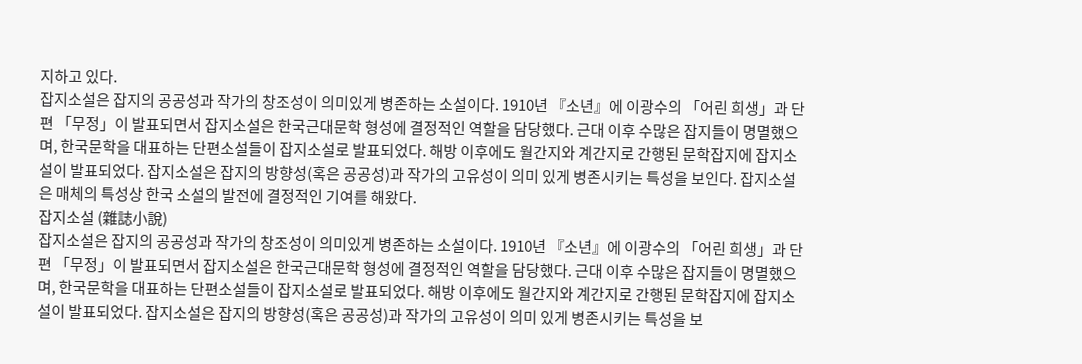지하고 있다.
잡지소설은 잡지의 공공성과 작가의 창조성이 의미있게 병존하는 소설이다. 1910년 『소년』에 이광수의 「어린 희생」과 단편 「무정」이 발표되면서 잡지소설은 한국근대문학 형성에 결정적인 역할을 담당했다. 근대 이후 수많은 잡지들이 명멸했으며, 한국문학을 대표하는 단편소설들이 잡지소설로 발표되었다. 해방 이후에도 월간지와 계간지로 간행된 문학잡지에 잡지소설이 발표되었다. 잡지소설은 잡지의 방향성(혹은 공공성)과 작가의 고유성이 의미 있게 병존시키는 특성을 보인다. 잡지소설은 매체의 특성상 한국 소설의 발전에 결정적인 기여를 해왔다.
잡지소설 (雜誌小說)
잡지소설은 잡지의 공공성과 작가의 창조성이 의미있게 병존하는 소설이다. 1910년 『소년』에 이광수의 「어린 희생」과 단편 「무정」이 발표되면서 잡지소설은 한국근대문학 형성에 결정적인 역할을 담당했다. 근대 이후 수많은 잡지들이 명멸했으며, 한국문학을 대표하는 단편소설들이 잡지소설로 발표되었다. 해방 이후에도 월간지와 계간지로 간행된 문학잡지에 잡지소설이 발표되었다. 잡지소설은 잡지의 방향성(혹은 공공성)과 작가의 고유성이 의미 있게 병존시키는 특성을 보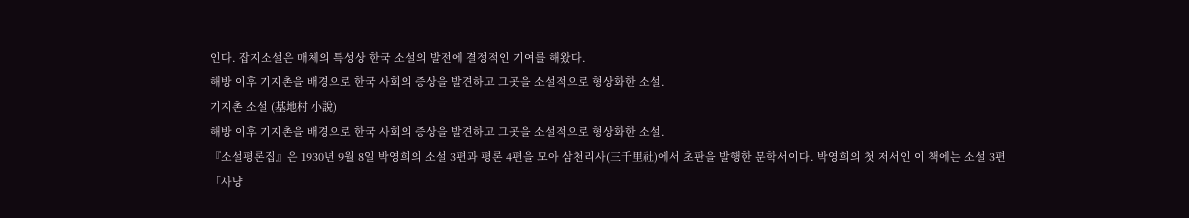인다. 잡지소설은 매체의 특성상 한국 소설의 발전에 결정적인 기여를 해왔다.
해방 이후 기지촌을 배경으로 한국 사회의 증상을 발견하고 그곳을 소설적으로 형상화한 소설.
기지촌 소설 (基地村 小說)
해방 이후 기지촌을 배경으로 한국 사회의 증상을 발견하고 그곳을 소설적으로 형상화한 소설.
『소설평론집』은 1930년 9월 8일 박영희의 소설 3편과 평론 4편을 모아 삼천리사(三千里社)에서 초판을 발행한 문학서이다. 박영희의 첫 저서인 이 책에는 소설 3편 「사냥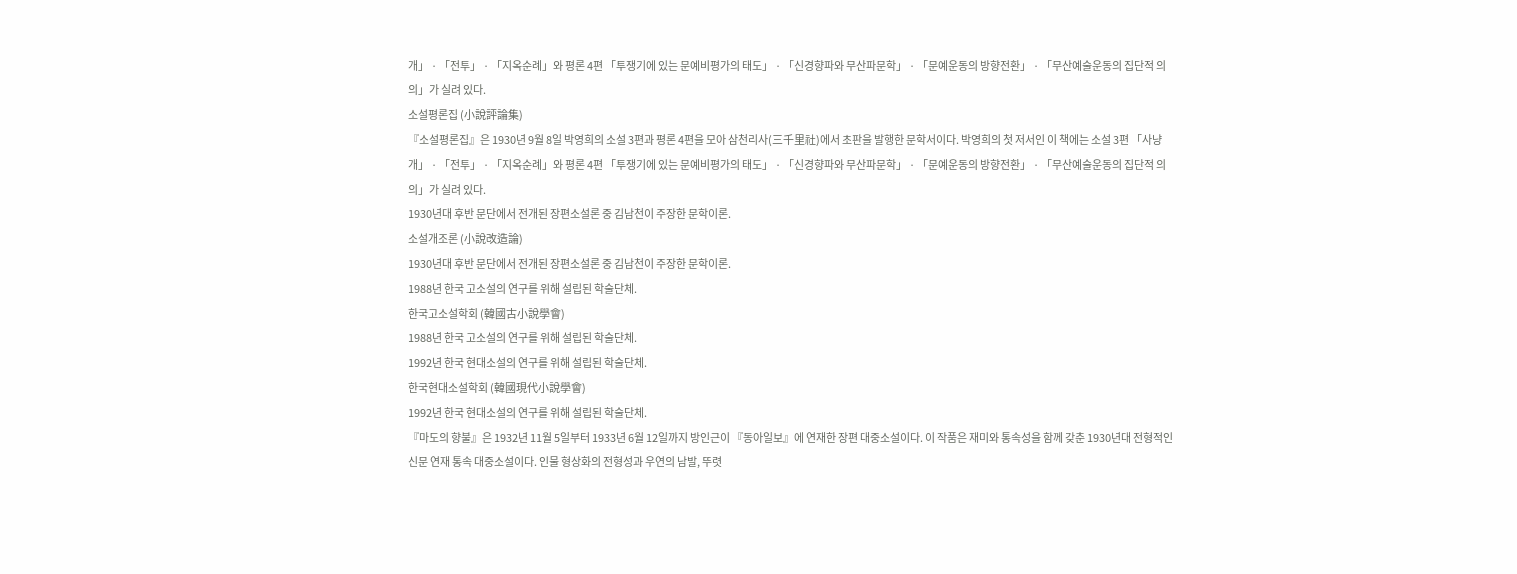개」 · 「전투」 · 「지옥순례」와 평론 4편 「투쟁기에 있는 문예비평가의 태도」 · 「신경향파와 무산파문학」 · 「문예운동의 방향전환」 · 「무산예술운동의 집단적 의의」가 실려 있다.
소설평론집 (小說評論集)
『소설평론집』은 1930년 9월 8일 박영희의 소설 3편과 평론 4편을 모아 삼천리사(三千里社)에서 초판을 발행한 문학서이다. 박영희의 첫 저서인 이 책에는 소설 3편 「사냥개」 · 「전투」 · 「지옥순례」와 평론 4편 「투쟁기에 있는 문예비평가의 태도」 · 「신경향파와 무산파문학」 · 「문예운동의 방향전환」 · 「무산예술운동의 집단적 의의」가 실려 있다.
1930년대 후반 문단에서 전개된 장편소설론 중 김남천이 주장한 문학이론.
소설개조론 (小說改造論)
1930년대 후반 문단에서 전개된 장편소설론 중 김남천이 주장한 문학이론.
1988년 한국 고소설의 연구를 위해 설립된 학술단체.
한국고소설학회 (韓國古小說學會)
1988년 한국 고소설의 연구를 위해 설립된 학술단체.
1992년 한국 현대소설의 연구를 위해 설립된 학술단체.
한국현대소설학회 (韓國現代小說學會)
1992년 한국 현대소설의 연구를 위해 설립된 학술단체.
『마도의 향불』은 1932년 11월 5일부터 1933년 6월 12일까지 방인근이 『동아일보』에 연재한 장편 대중소설이다. 이 작품은 재미와 통속성을 함께 갖춘 1930년대 전형적인 신문 연재 통속 대중소설이다. 인물 형상화의 전형성과 우연의 남발, 뚜렷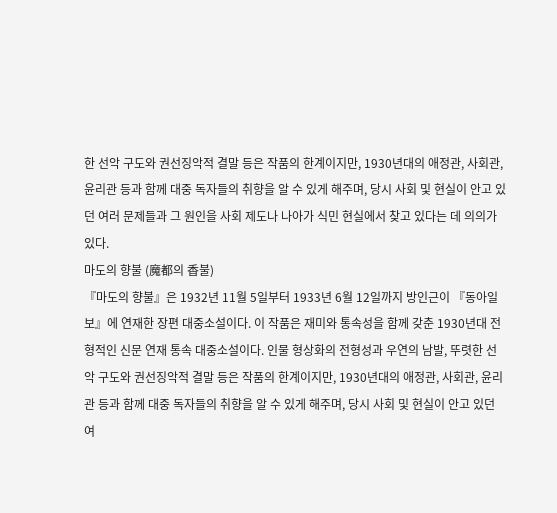한 선악 구도와 권선징악적 결말 등은 작품의 한계이지만, 1930년대의 애정관, 사회관, 윤리관 등과 함께 대중 독자들의 취향을 알 수 있게 해주며, 당시 사회 및 현실이 안고 있던 여러 문제들과 그 원인을 사회 제도나 나아가 식민 현실에서 찾고 있다는 데 의의가 있다.
마도의 향불 (魔都의 香불)
『마도의 향불』은 1932년 11월 5일부터 1933년 6월 12일까지 방인근이 『동아일보』에 연재한 장편 대중소설이다. 이 작품은 재미와 통속성을 함께 갖춘 1930년대 전형적인 신문 연재 통속 대중소설이다. 인물 형상화의 전형성과 우연의 남발, 뚜렷한 선악 구도와 권선징악적 결말 등은 작품의 한계이지만, 1930년대의 애정관, 사회관, 윤리관 등과 함께 대중 독자들의 취향을 알 수 있게 해주며, 당시 사회 및 현실이 안고 있던 여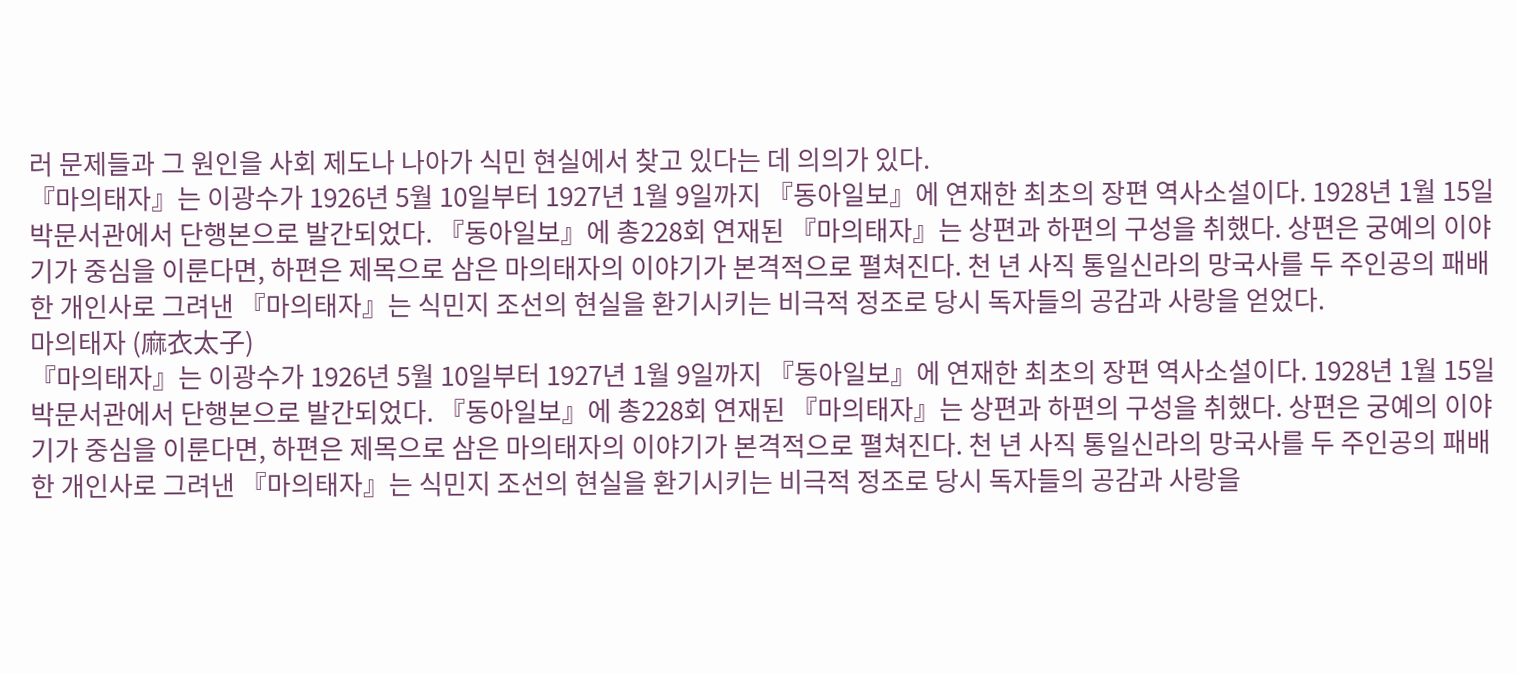러 문제들과 그 원인을 사회 제도나 나아가 식민 현실에서 찾고 있다는 데 의의가 있다.
『마의태자』는 이광수가 1926년 5월 10일부터 1927년 1월 9일까지 『동아일보』에 연재한 최초의 장편 역사소설이다. 1928년 1월 15일 박문서관에서 단행본으로 발간되었다. 『동아일보』에 총228회 연재된 『마의태자』는 상편과 하편의 구성을 취했다. 상편은 궁예의 이야기가 중심을 이룬다면, 하편은 제목으로 삼은 마의태자의 이야기가 본격적으로 펼쳐진다. 천 년 사직 통일신라의 망국사를 두 주인공의 패배한 개인사로 그려낸 『마의태자』는 식민지 조선의 현실을 환기시키는 비극적 정조로 당시 독자들의 공감과 사랑을 얻었다.
마의태자 (麻衣太子)
『마의태자』는 이광수가 1926년 5월 10일부터 1927년 1월 9일까지 『동아일보』에 연재한 최초의 장편 역사소설이다. 1928년 1월 15일 박문서관에서 단행본으로 발간되었다. 『동아일보』에 총228회 연재된 『마의태자』는 상편과 하편의 구성을 취했다. 상편은 궁예의 이야기가 중심을 이룬다면, 하편은 제목으로 삼은 마의태자의 이야기가 본격적으로 펼쳐진다. 천 년 사직 통일신라의 망국사를 두 주인공의 패배한 개인사로 그려낸 『마의태자』는 식민지 조선의 현실을 환기시키는 비극적 정조로 당시 독자들의 공감과 사랑을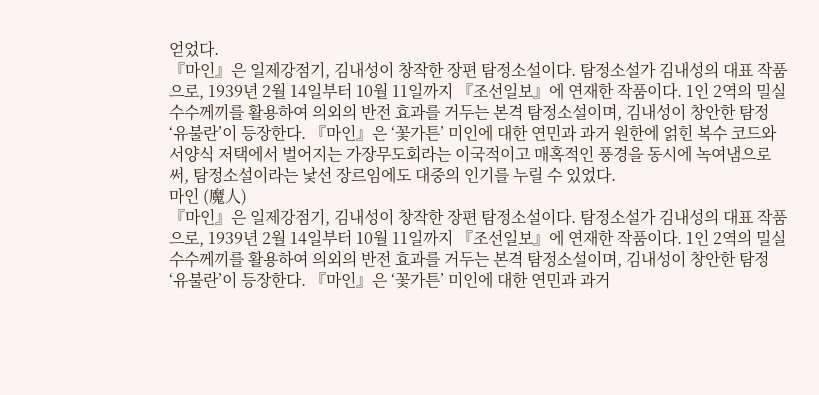얻었다.
『마인』은 일제강점기, 김내성이 창작한 장편 탐정소설이다. 탐정소설가 김내성의 대표 작품으로, 1939년 2월 14일부터 10월 11일까지 『조선일보』에 연재한 작품이다. 1인 2역의 밀실 수수께끼를 활용하여 의외의 반전 효과를 거두는 본격 탐정소설이며, 김내성이 창안한 탐정 ‘유불란’이 등장한다. 『마인』은 ‘꽃가튼’ 미인에 대한 연민과 과거 원한에 얽힌 복수 코드와 서양식 저택에서 벌어지는 가장무도회라는 이국적이고 매혹적인 풍경을 동시에 녹여냄으로써, 탐정소설이라는 낯선 장르임에도 대중의 인기를 누릴 수 있었다.
마인 (魔人)
『마인』은 일제강점기, 김내성이 창작한 장편 탐정소설이다. 탐정소설가 김내성의 대표 작품으로, 1939년 2월 14일부터 10월 11일까지 『조선일보』에 연재한 작품이다. 1인 2역의 밀실 수수께끼를 활용하여 의외의 반전 효과를 거두는 본격 탐정소설이며, 김내성이 창안한 탐정 ‘유불란’이 등장한다. 『마인』은 ‘꽃가튼’ 미인에 대한 연민과 과거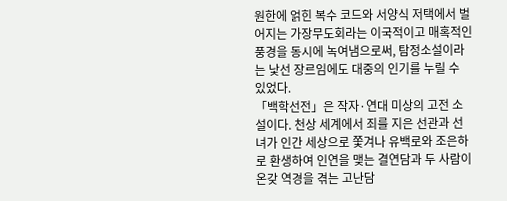원한에 얽힌 복수 코드와 서양식 저택에서 벌어지는 가장무도회라는 이국적이고 매혹적인 풍경을 동시에 녹여냄으로써, 탐정소설이라는 낯선 장르임에도 대중의 인기를 누릴 수 있었다.
「백학선전」은 작자·연대 미상의 고전 소설이다. 천상 세계에서 죄를 지은 선관과 선녀가 인간 세상으로 쫓겨나 유백로와 조은하로 환생하여 인연을 맺는 결연담과 두 사람이 온갖 역경을 겪는 고난담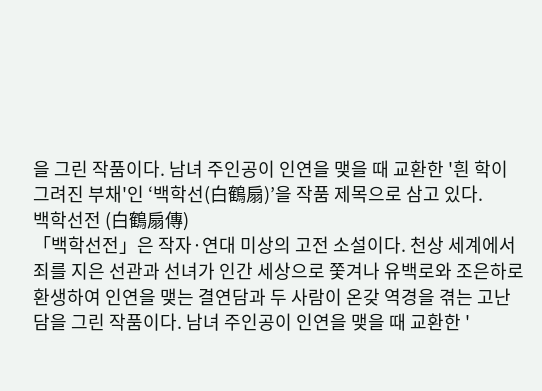을 그린 작품이다. 남녀 주인공이 인연을 맺을 때 교환한 '흰 학이 그려진 부채'인 ‘백학선(白鶴扇)’을 작품 제목으로 삼고 있다.
백학선전 (白鶴扇傳)
「백학선전」은 작자·연대 미상의 고전 소설이다. 천상 세계에서 죄를 지은 선관과 선녀가 인간 세상으로 쫓겨나 유백로와 조은하로 환생하여 인연을 맺는 결연담과 두 사람이 온갖 역경을 겪는 고난담을 그린 작품이다. 남녀 주인공이 인연을 맺을 때 교환한 '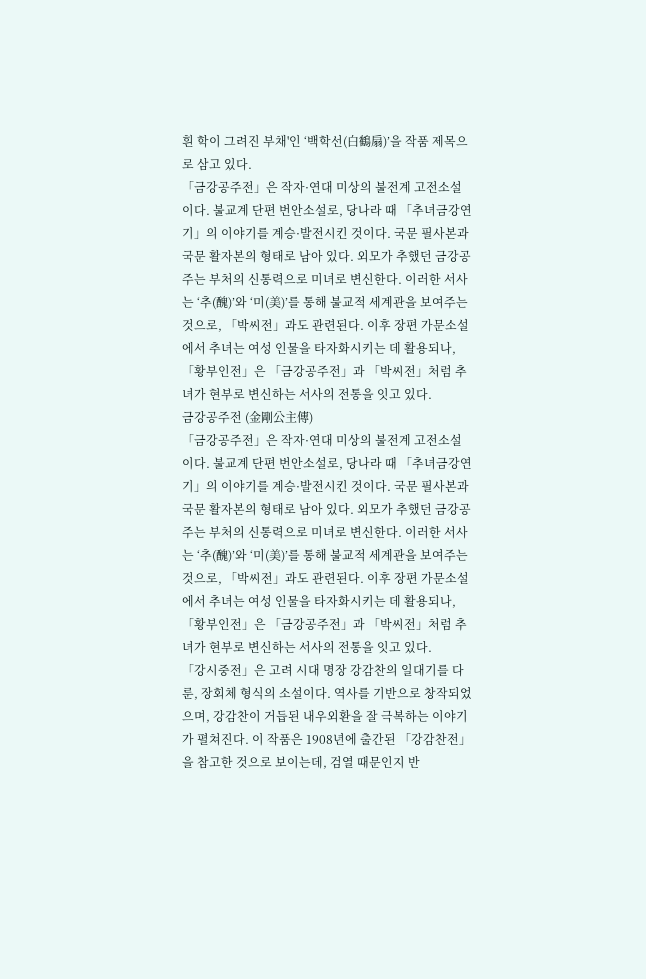흰 학이 그려진 부채'인 ‘백학선(白鶴扇)’을 작품 제목으로 삼고 있다.
「금강공주전」은 작자·연대 미상의 불전계 고전소설이다. 불교계 단편 번안소설로, 당나라 때 「추녀금강연기」의 이야기를 계승·발전시킨 것이다. 국문 필사본과 국문 활자본의 형태로 남아 있다. 외모가 추했던 금강공주는 부처의 신통력으로 미녀로 변신한다. 이러한 서사는 ‘추(醜)’와 ‘미(美)’를 통해 불교적 세계관을 보여주는 것으로, 「박씨전」과도 관련된다. 이후 장편 가문소설에서 추녀는 여성 인물을 타자화시키는 데 활용되나, 「황부인전」은 「금강공주전」과 「박씨전」처럼 추녀가 현부로 변신하는 서사의 전통을 잇고 있다.
금강공주전 (金剛公主傳)
「금강공주전」은 작자·연대 미상의 불전계 고전소설이다. 불교계 단편 번안소설로, 당나라 때 「추녀금강연기」의 이야기를 계승·발전시킨 것이다. 국문 필사본과 국문 활자본의 형태로 남아 있다. 외모가 추했던 금강공주는 부처의 신통력으로 미녀로 변신한다. 이러한 서사는 ‘추(醜)’와 ‘미(美)’를 통해 불교적 세계관을 보여주는 것으로, 「박씨전」과도 관련된다. 이후 장편 가문소설에서 추녀는 여성 인물을 타자화시키는 데 활용되나, 「황부인전」은 「금강공주전」과 「박씨전」처럼 추녀가 현부로 변신하는 서사의 전통을 잇고 있다.
「강시중전」은 고려 시대 명장 강감찬의 일대기를 다룬, 장회체 형식의 소설이다. 역사를 기반으로 창작되었으며, 강감찬이 거듭된 내우외환을 잘 극복하는 이야기가 펼쳐진다. 이 작품은 1908년에 출간된 「강감찬전」을 참고한 것으로 보이는데, 검열 때문인지 반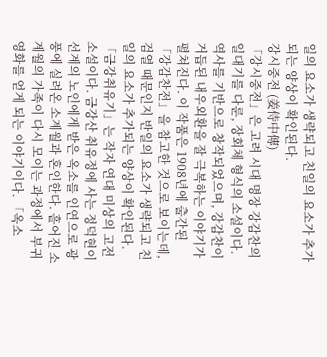일의 요소가 생략되고 친일의 요소가 추가되는 양상이 확인된다.
강시중전 (姜侍中傳)
「강시중전」은 고려 시대 명장 강감찬의 일대기를 다룬, 장회체 형식의 소설이다. 역사를 기반으로 창작되었으며, 강감찬이 거듭된 내우외환을 잘 극복하는 이야기가 펼쳐진다. 이 작품은 1908년에 출간된 「강감찬전」을 참고한 것으로 보이는데, 검열 때문인지 반일의 요소가 생략되고 친일의 요소가 추가되는 양상이 확인된다.
「금강취유기」는 작자 연대 미상의 고전소설이다. 금강산 취유정에 사는 정덕현이 선계의 노인에게 받은 옥소를 인연으로 광풍에 실려온 소계월과 혼인한다. 흩어진 소계월의 가족이 다시 모이는 과정에서 부귀영화를 얻게 되는 이야기이다. 「옥소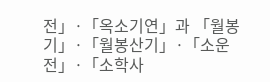전」·「옥소기연」과 「월봉기」·「월봉산기」·「소운전」·「소학사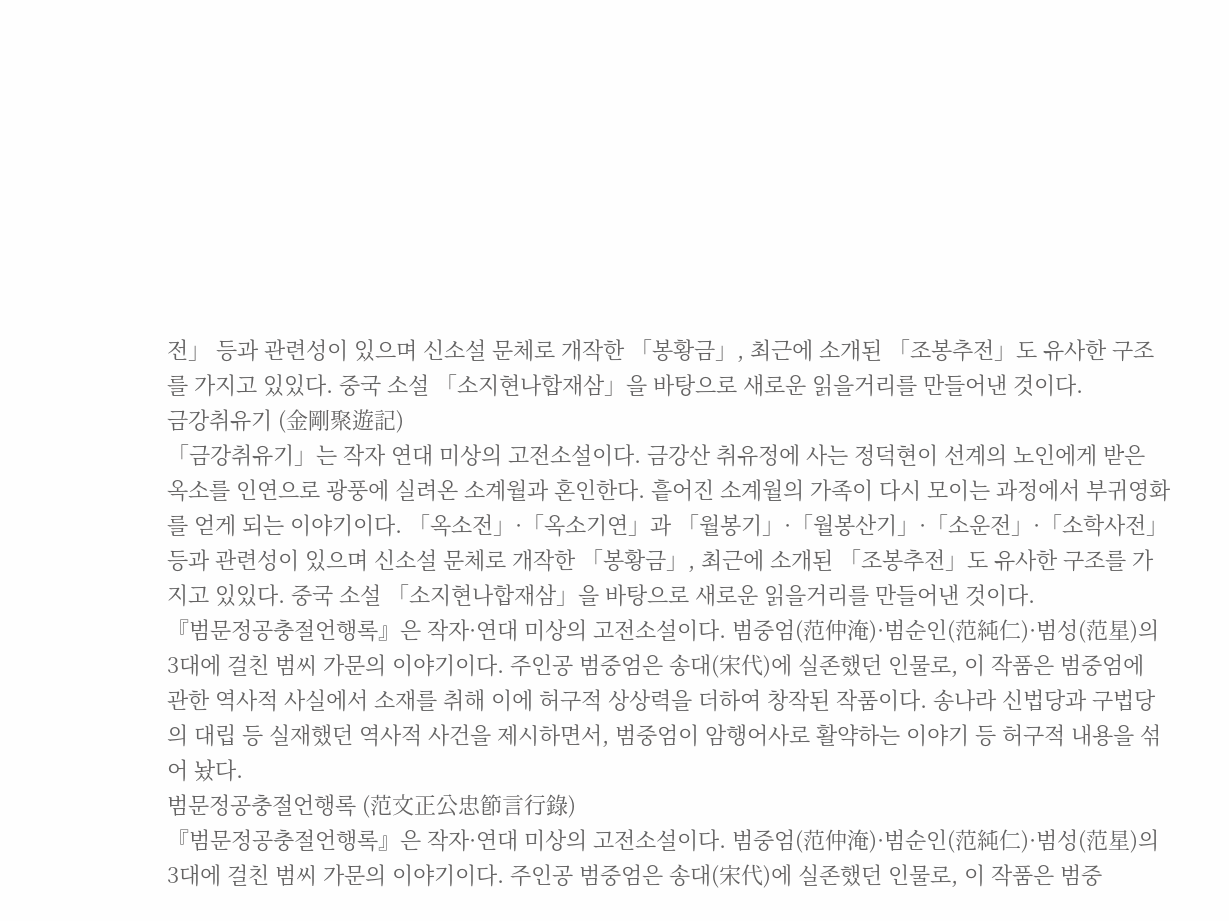전」 등과 관련성이 있으며 신소설 문체로 개작한 「봉황금」, 최근에 소개된 「조봉추전」도 유사한 구조를 가지고 있있다. 중국 소설 「소지현나합재삼」을 바탕으로 새로운 읽을거리를 만들어낸 것이다.
금강취유기 (金剛聚遊記)
「금강취유기」는 작자 연대 미상의 고전소설이다. 금강산 취유정에 사는 정덕현이 선계의 노인에게 받은 옥소를 인연으로 광풍에 실려온 소계월과 혼인한다. 흩어진 소계월의 가족이 다시 모이는 과정에서 부귀영화를 얻게 되는 이야기이다. 「옥소전」·「옥소기연」과 「월봉기」·「월봉산기」·「소운전」·「소학사전」 등과 관련성이 있으며 신소설 문체로 개작한 「봉황금」, 최근에 소개된 「조봉추전」도 유사한 구조를 가지고 있있다. 중국 소설 「소지현나합재삼」을 바탕으로 새로운 읽을거리를 만들어낸 것이다.
『범문정공충절언행록』은 작자·연대 미상의 고전소설이다. 범중엄(范仲淹)·범순인(范純仁)·범성(范星)의 3대에 걸친 범씨 가문의 이야기이다. 주인공 범중엄은 송대(宋代)에 실존했던 인물로, 이 작품은 범중엄에 관한 역사적 사실에서 소재를 취해 이에 허구적 상상력을 더하여 창작된 작품이다. 송나라 신법당과 구법당의 대립 등 실재했던 역사적 사건을 제시하면서, 범중엄이 암행어사로 활약하는 이야기 등 허구적 내용을 섞어 놨다.
범문정공충절언행록 (范文正公忠節言行錄)
『범문정공충절언행록』은 작자·연대 미상의 고전소설이다. 범중엄(范仲淹)·범순인(范純仁)·범성(范星)의 3대에 걸친 범씨 가문의 이야기이다. 주인공 범중엄은 송대(宋代)에 실존했던 인물로, 이 작품은 범중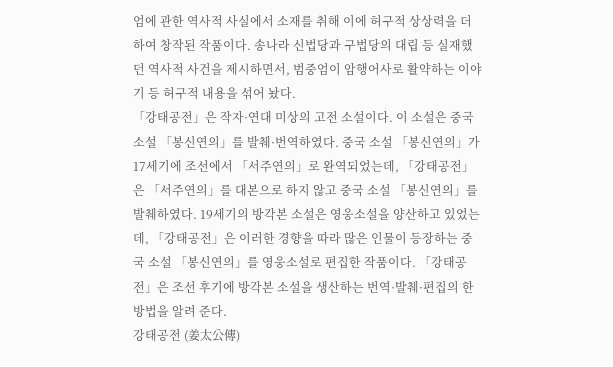엄에 관한 역사적 사실에서 소재를 취해 이에 허구적 상상력을 더하여 창작된 작품이다. 송나라 신법당과 구법당의 대립 등 실재했던 역사적 사건을 제시하면서, 범중엄이 암행어사로 활약하는 이야기 등 허구적 내용을 섞어 놨다.
「강태공전」은 작자·연대 미상의 고전 소설이다. 이 소설은 중국 소설 「봉신연의」를 발췌·번역하였다. 중국 소설 「봉신연의」가 17세기에 조선에서 「서주연의」로 완역되었는데, 「강태공전」은 「서주연의」를 대본으로 하지 않고 중국 소설 「봉신연의」를 발췌하였다. 19세기의 방각본 소설은 영웅소설을 양산하고 있었는데, 「강태공전」은 이러한 경향을 따라 많은 인물이 등장하는 중국 소설 「봉신연의」를 영웅소설로 편집한 작품이다. 「강태공전」은 조선 후기에 방각본 소설을 생산하는 번역·발췌·편집의 한 방법을 알려 준다.
강태공전 (姜太公傳)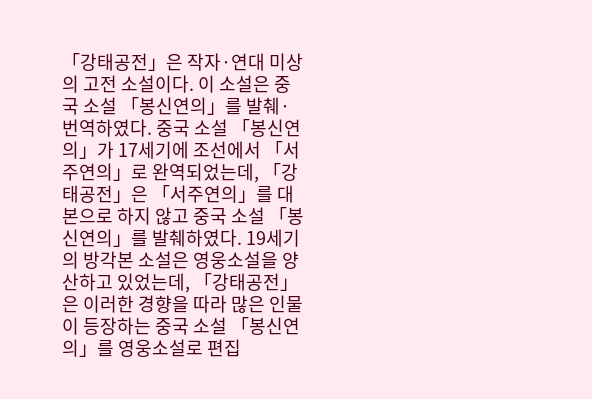「강태공전」은 작자·연대 미상의 고전 소설이다. 이 소설은 중국 소설 「봉신연의」를 발췌·번역하였다. 중국 소설 「봉신연의」가 17세기에 조선에서 「서주연의」로 완역되었는데, 「강태공전」은 「서주연의」를 대본으로 하지 않고 중국 소설 「봉신연의」를 발췌하였다. 19세기의 방각본 소설은 영웅소설을 양산하고 있었는데, 「강태공전」은 이러한 경향을 따라 많은 인물이 등장하는 중국 소설 「봉신연의」를 영웅소설로 편집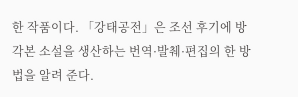한 작품이다. 「강태공전」은 조선 후기에 방각본 소설을 생산하는 번역·발췌·편집의 한 방법을 알려 준다.